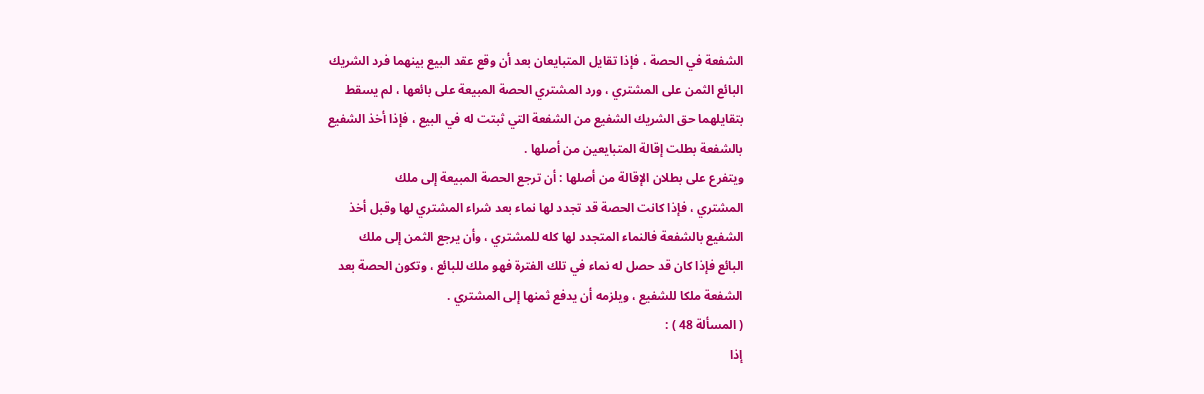الشفعة في الحصة ، فإذا تقايل المتبايعان بعد أن وقع عقد البيع بينهما فرد الشريك
البائع الثمن على المشتري ، ورد المشتري الحصة المبيعة على بائعها ، لم يسقط
بتقايلهما حق الشريك الشفيع من الشفعة التي ثبتت له في البيع ، فإذا أخذ الشفيع
بالشفعة بطلت إقالة المتبايعين من أصلها .
ويتفرع على بطلان الإقالة من أصلها : أن ترجع الحصة المبيعة إلى ملك
المشتري ، فإذا كانت الحصة قد تجدد لها نماء بعد شراء المشتري لها وقبل أخذ
الشفيع بالشفعة فالنماء المتجدد لها كله للمشتري ، وأن يرجع الثمن إلى ملك
البائع فإذا كان قد حصل له نماء في تلك الفترة فهو ملك للبائع ، وتكون الحصة بعد
الشفعة ملكا للشفيع ، ويلزمه أن يدفع ثمنها إلى المشتري .
( المسألة 48 ) :
إذا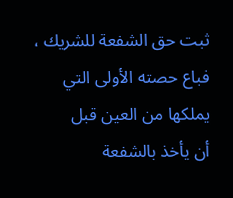ثبت حق الشفعة للشريك ، فباع حصته الأولى التي يملكها من العين قبل
أن يأخذ بالشفعة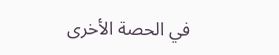في الحصة الأخرى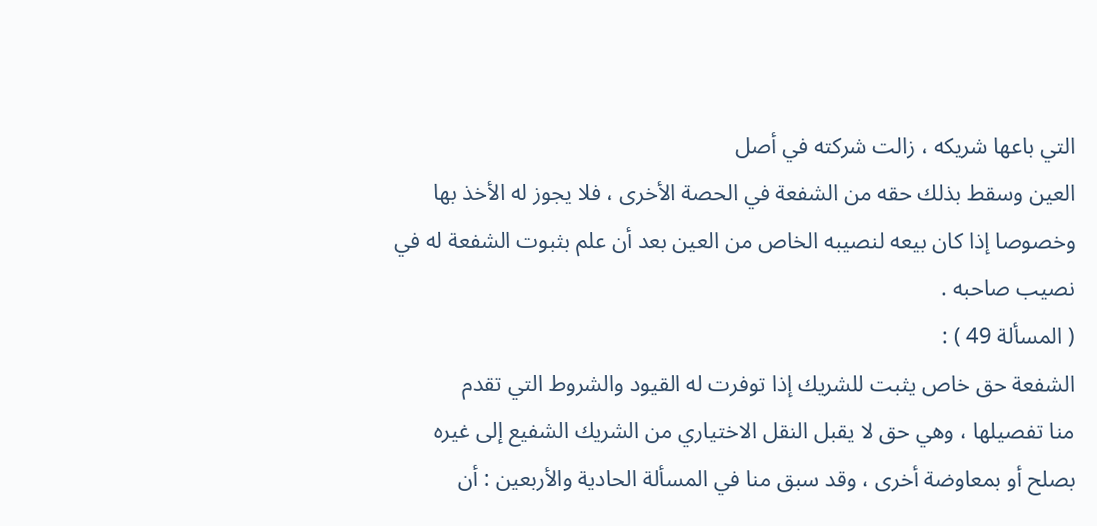التي باعها شريكه ، زالت شركته في أصل
العين وسقط بذلك حقه من الشفعة في الحصة الأخرى ، فلا يجوز له الأخذ بها
وخصوصا إذا كان بيعه لنصيبه الخاص من العين بعد أن علم بثبوت الشفعة له في
نصيب صاحبه .
( المسألة 49 ) :
الشفعة حق خاص يثبت للشريك إذا توفرت له القيود والشروط التي تقدم
منا تفصيلها ، وهي حق لا يقبل النقل الاختياري من الشريك الشفيع إلى غيره
بصلح أو بمعاوضة أخرى ، وقد سبق منا في المسألة الحادية والأربعين : أن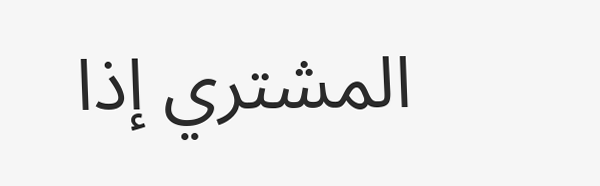المشتري إذا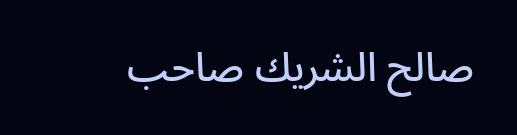صالح الشريك صاحب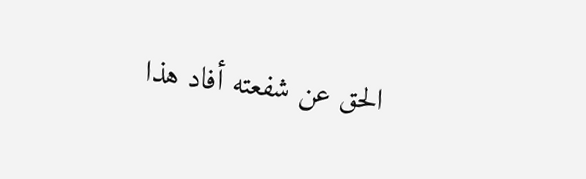الحق عن شفعته أفاد هذا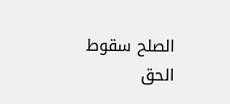الصلح سقوط الحق